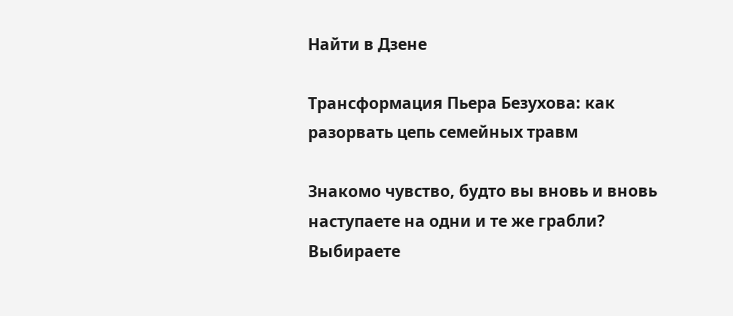Найти в Дзене

Трансформация Пьера Безухова: как разорвать цепь семейных травм

Знакомо чувство, будто вы вновь и вновь наступаете на одни и те же грабли? Выбираете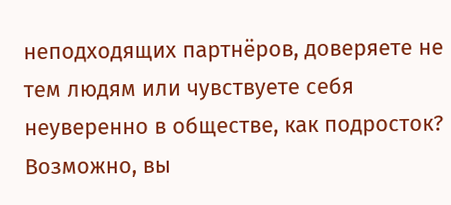неподходящих партнёров, доверяете не тем людям или чувствуете себя неуверенно в обществе, как подросток? Возможно, вы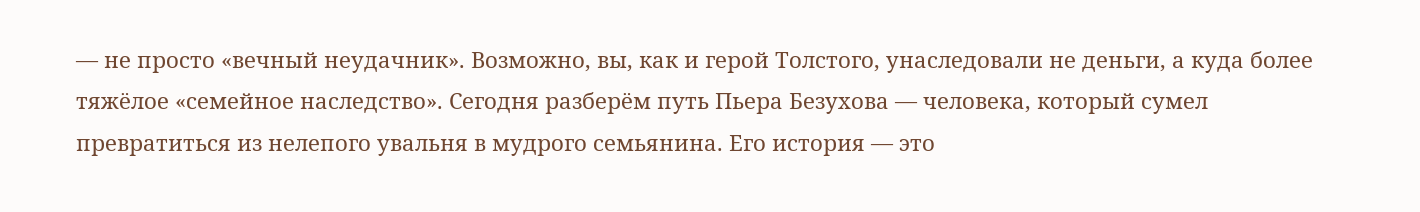— не просто «вечный неудачник». Возможно, вы, как и герой Толстого, унаследовали не деньги, а куда более тяжёлое «семейное наследство». Сегодня разберём путь Пьера Безухова — человека, который сумел превратиться из нелепого увальня в мудрого семьянина. Его история — это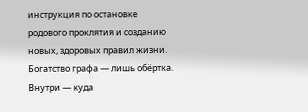инструкция по остановке родового проклятия и созданию новых, здоровых правил жизни. Богатство графа — лишь обёртка. Внутри — куда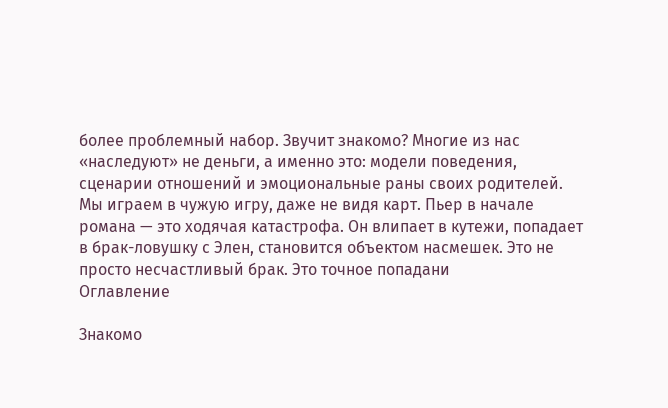более проблемный набор. Звучит знакомо? Многие из нас «наследуют» не деньги, а именно это: модели поведения, сценарии отношений и эмоциональные раны своих родителей. Мы играем в чужую игру, даже не видя карт. Пьер в начале романа — это ходячая катастрофа. Он влипает в кутежи, попадает в брак-ловушку с Элен, становится объектом насмешек. Это не просто несчастливый брак. Это точное попадани
Оглавление

Знакомо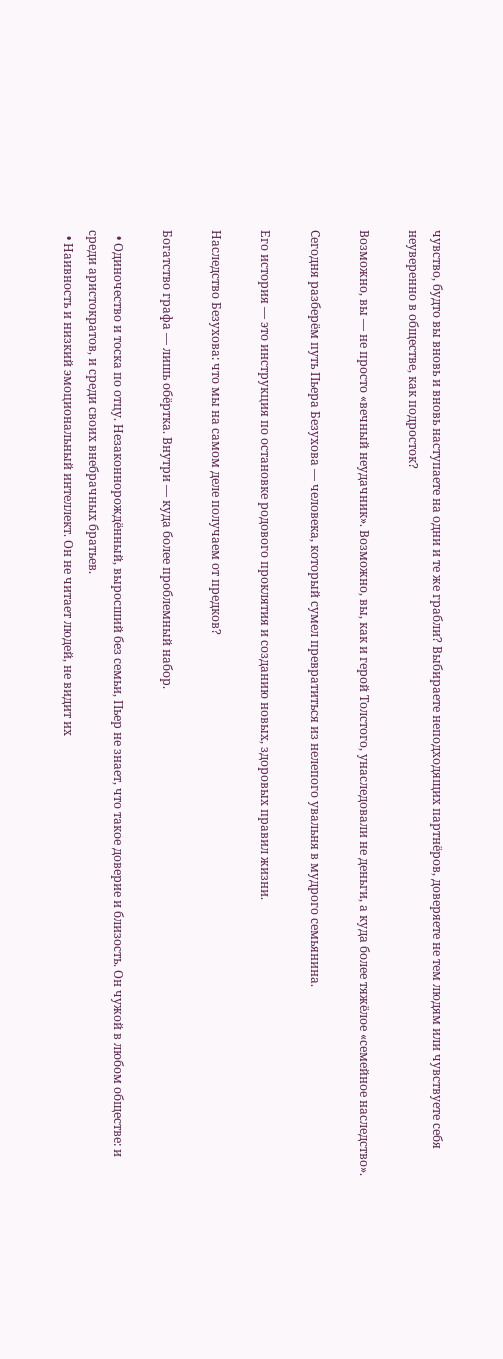чувство, будто вы вновь и вновь наступаете на одни и те же грабли? Выбираете неподходящих партнёров, доверяете не тем людям или чувствуете себя неуверенно в обществе, как подросток?

Возможно, вы — не просто «вечный неудачник». Возможно, вы, как и герой Толстого, унаследовали не деньги, а куда более тяжёлое «семейное наследство».

Сегодня разберём путь Пьера Безухова — человека, который сумел превратиться из нелепого увальня в мудрого семьянина.

Его история — это инструкция по остановке родового проклятия и созданию новых, здоровых правил жизни.

Наследство Безухова: что мы на самом деле получаем от предков?

Богатство графа — лишь обёртка. Внутри — куда более проблемный набор.

  • Одиночество и тоска по отцу. Незаконнорождённый, выросший без семьи, Пьер не знает, что такое доверие и близость. Он чужой в любом обществе: и среди аристократов, и среди своих внебрачных братьев.
  • Наивность и низкий эмоциональный интеллект. Он не читает людей, не видит их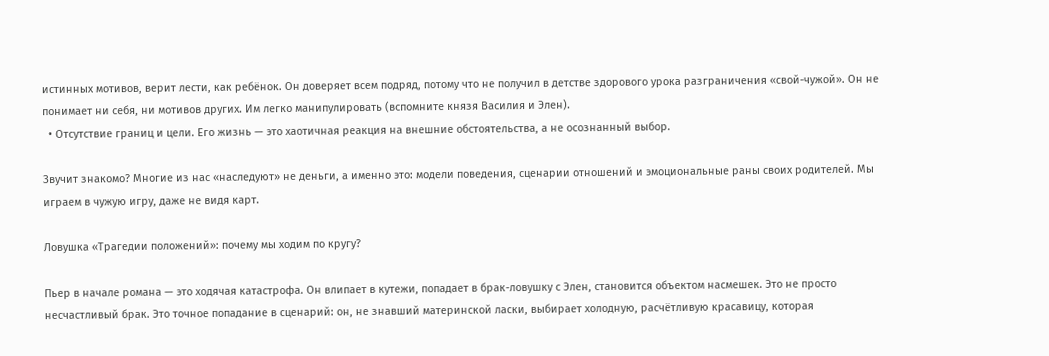истинных мотивов, верит лести, как ребёнок. Он доверяет всем подряд, потому что не получил в детстве здорового урока разграничения «свой-чужой». Он не понимает ни себя, ни мотивов других. Им легко манипулировать (вспомните князя Василия и Элен).
  • Отсутствие границ и цели. Его жизнь — это хаотичная реакция на внешние обстоятельства, а не осознанный выбор.

Звучит знакомо? Многие из нас «наследуют» не деньги, а именно это: модели поведения, сценарии отношений и эмоциональные раны своих родителей. Мы играем в чужую игру, даже не видя карт.

Ловушка «Трагедии положений»: почему мы ходим по кругу?

Пьер в начале романа — это ходячая катастрофа. Он влипает в кутежи, попадает в брак-ловушку с Элен, становится объектом насмешек. Это не просто несчастливый брак. Это точное попадание в сценарий: он, не знавший материнской ласки, выбирает холодную, расчётливую красавицу, которая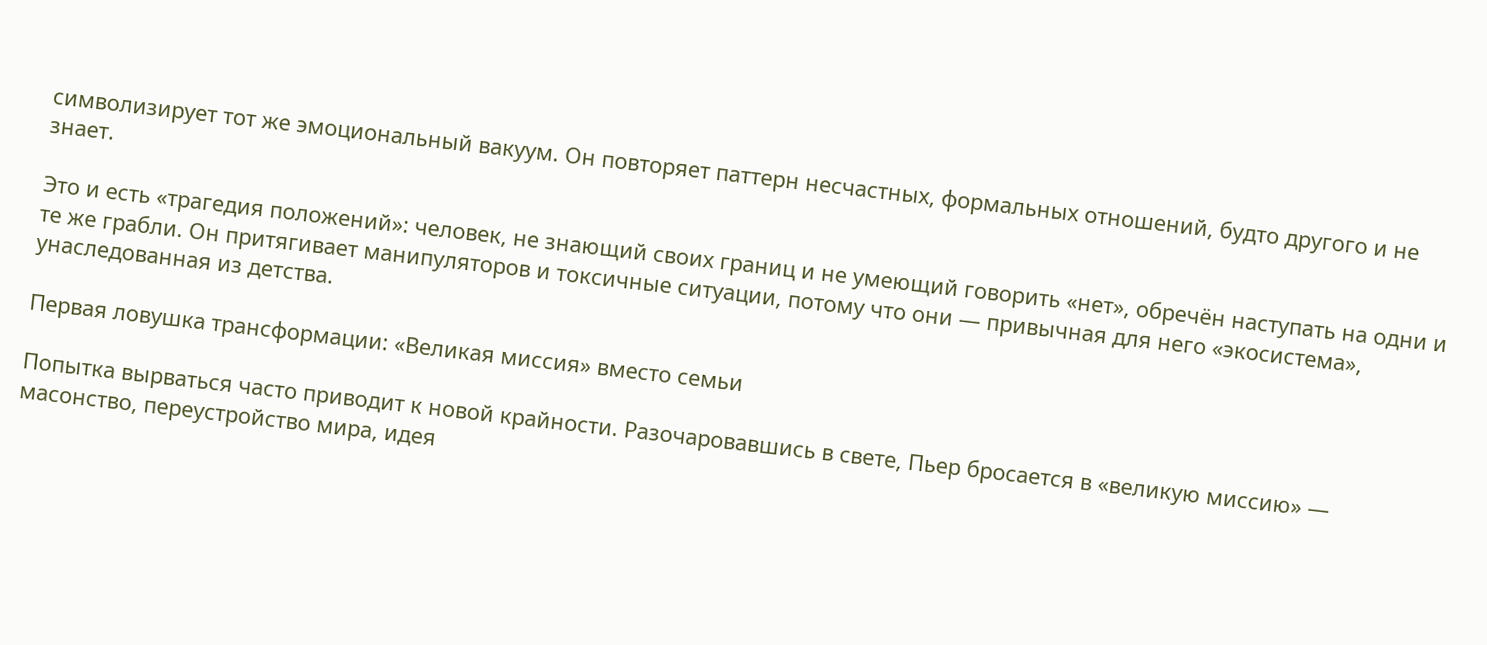символизирует тот же эмоциональный вакуум. Он повторяет паттерн несчастных, формальных отношений, будто другого и не знает.

Это и есть «трагедия положений»: человек, не знающий своих границ и не умеющий говорить «нет», обречён наступать на одни и те же грабли. Он притягивает манипуляторов и токсичные ситуации, потому что они — привычная для него «экосистема», унаследованная из детства.

Первая ловушка трансформации: «Великая миссия» вместо семьи

Попытка вырваться часто приводит к новой крайности. Разочаровавшись в свете, Пьер бросается в «великую миссию» — масонство, переустройство мира, идея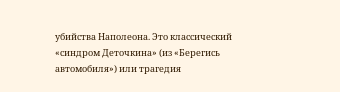убийства Наполеона. Это классический «синдром Деточкина» (из «Берегись автомобиля») или трагедия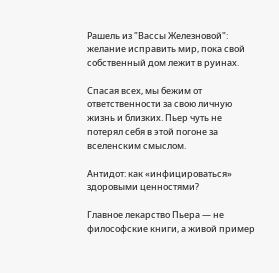Рашель из "Вассы Железновой": желание исправить мир, пока свой собственный дом лежит в руинах.

Спасая всех, мы бежим от ответственности за свою личную жизнь и близких. Пьер чуть не потерял себя в этой погоне за вселенским смыслом.

Антидот: как «инфицироваться» здоровыми ценностями?

Главное лекарство Пьера — не философские книги, а живой пример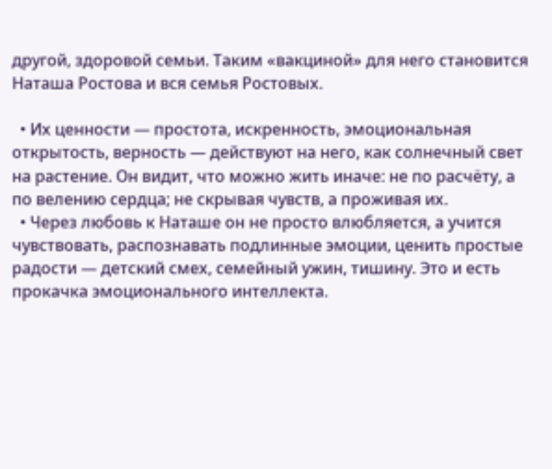другой, здоровой семьи. Таким «вакциной» для него становится Наташа Ростова и вся семья Ростовых.

  • Их ценности — простота, искренность, эмоциональная открытость, верность — действуют на него, как солнечный свет на растение. Он видит, что можно жить иначе: не по расчёту, а по велению сердца; не скрывая чувств, а проживая их.
  • Через любовь к Наташе он не просто влюбляется, а учится чувствовать, распознавать подлинные эмоции, ценить простые радости — детский смех, семейный ужин, тишину. Это и есть прокачка эмоционального интеллекта.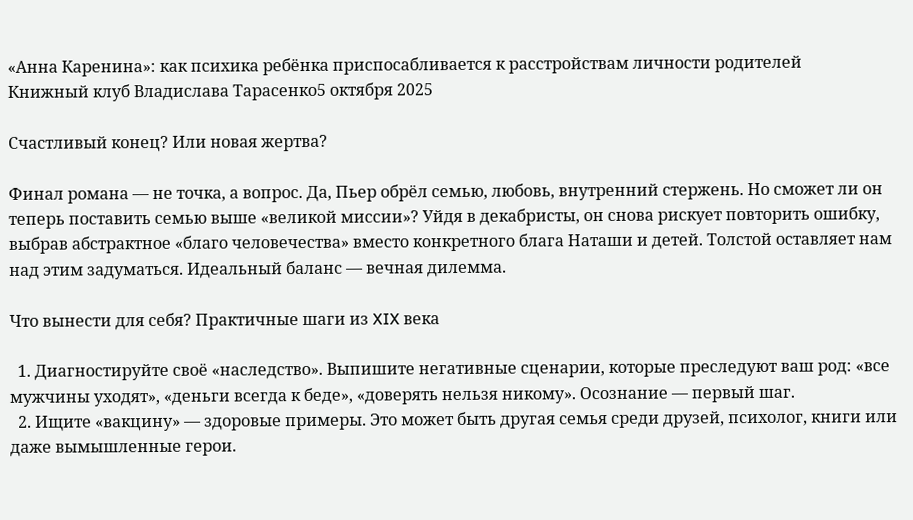«Анна Каренина»: как психика ребёнка приспосабливается к расстройствам личности родителей
Книжный клуб Владислава Тарасенко5 октября 2025

Счастливый конец? Или новая жертва?

Финал романа — не точка, а вопрос. Да, Пьер обрёл семью, любовь, внутренний стержень. Но сможет ли он теперь поставить семью выше «великой миссии»? Уйдя в декабристы, он снова рискует повторить ошибку, выбрав абстрактное «благо человечества» вместо конкретного блага Наташи и детей. Толстой оставляет нам над этим задуматься. Идеальный баланс — вечная дилемма.

Что вынести для себя? Практичные шаги из XIX века

  1. Диагностируйте своё «наследство». Выпишите негативные сценарии, которые преследуют ваш род: «все мужчины уходят», «деньги всегда к беде», «доверять нельзя никому». Осознание — первый шаг.
  2. Ищите «вакцину» — здоровые примеры. Это может быть другая семья среди друзей, психолог, книги или даже вымышленные герои.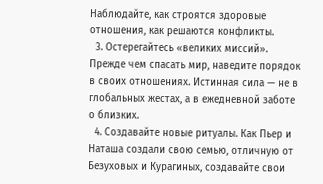Наблюдайте, как строятся здоровые отношения, как решаются конфликты.
  3. Остерегайтесь «великих миссий». Прежде чем спасать мир, наведите порядок в своих отношениях. Истинная сила — не в глобальных жестах, а в ежедневной заботе о близких.
  4. Создавайте новые ритуалы. Как Пьер и Наташа создали свою семью, отличную от Безуховых и Курагиных, создавайте свои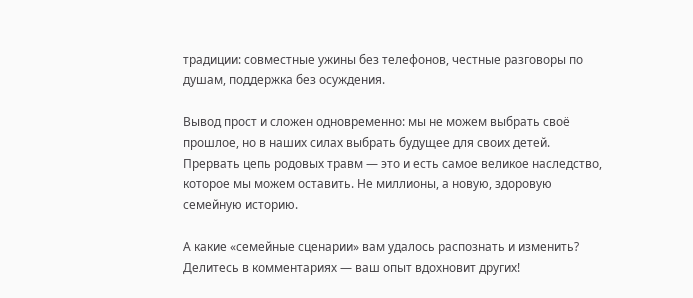традиции: совместные ужины без телефонов, честные разговоры по душам, поддержка без осуждения.

Вывод прост и сложен одновременно: мы не можем выбрать своё прошлое, но в наших силах выбрать будущее для своих детей. Прервать цепь родовых травм — это и есть самое великое наследство, которое мы можем оставить. Не миллионы, а новую, здоровую семейную историю.

А какие «семейные сценарии» вам удалось распознать и изменить? Делитесь в комментариях — ваш опыт вдохновит других!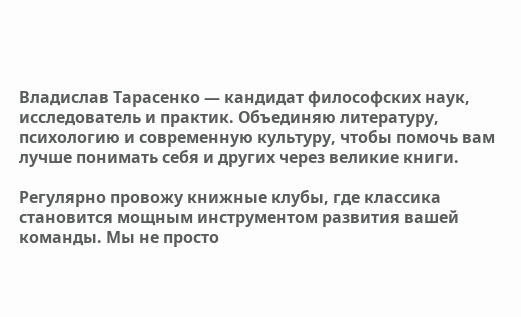Владислав Тарасенко — кандидат философских наук, исследователь и практик. Объединяю литературу, психологию и современную культуру, чтобы помочь вам лучше понимать себя и других через великие книги.

Регулярно провожу книжные клубы, где классика становится мощным инструментом развития вашей команды. Мы не просто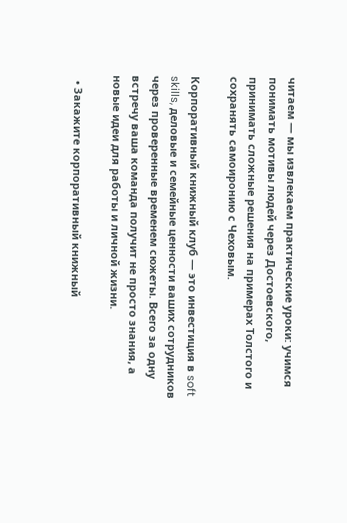читаем — мы извлекаем практические уроки: учимся понимать мотивы людей через Достоевского, принимать сложные решения на примерах Толстого и сохранять самоиронию с Чеховым.

Корпоративный книжный клуб — это инвестиция в soft skills, деловые и семейные ценности ваших сотрудников через проверенные временем сюжеты. Всего за одну встречу ваша команда получит не просто знания, а новые идеи для работы и личной жизни.

  • Закажите корпоративный книжный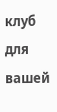клуб для вашей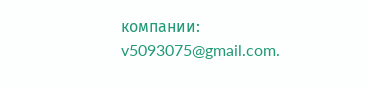компании: v5093075@gmail.com.